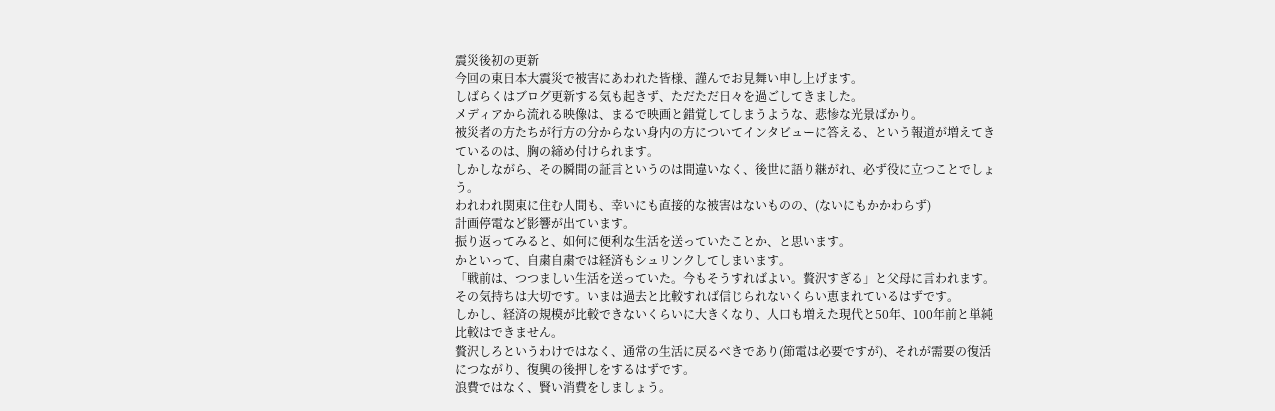震災後初の更新
今回の東日本大震災で被害にあわれた皆様、謹んでお見舞い申し上げます。
しばらくはブログ更新する気も起きず、ただただ日々を過ごしてきました。
メディアから流れる映像は、まるで映画と錯覚してしまうような、悲惨な光景ばかり。
被災者の方たちが行方の分からない身内の方についてインタビューに答える、という報道が増えてきているのは、胸の締め付けられます。
しかしながら、その瞬間の証言というのは間違いなく、後世に語り継がれ、必ず役に立つことでしょう。
われわれ関東に住む人間も、幸いにも直接的な被害はないものの、(ないにもかかわらず)
計画停電など影響が出ています。
振り返ってみると、如何に便利な生活を送っていたことか、と思います。
かといって、自粛自粛では経済もシュリンクしてしまいます。
「戦前は、つつましい生活を送っていた。今もそうすればよい。贅沢すぎる」と父母に言われます。
その気持ちは大切です。いまは過去と比較すれば信じられないくらい恵まれているはずです。
しかし、経済の規模が比較できないくらいに大きくなり、人口も増えた現代と50年、100年前と単純比較はできません。
贅沢しろというわけではなく、通常の生活に戻るべきであり(節電は必要ですが)、それが需要の復活につながり、復興の後押しをするはずです。
浪費ではなく、賢い消費をしましょう。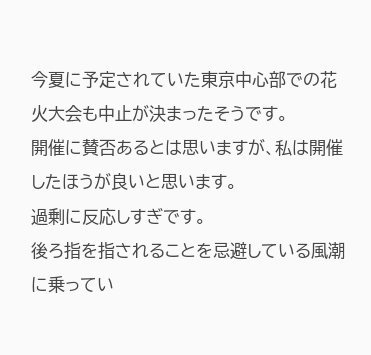今夏に予定されていた東京中心部での花火大会も中止が決まったそうです。
開催に賛否あるとは思いますが、私は開催したほうが良いと思います。
過剰に反応しすぎです。
後ろ指を指されることを忌避している風潮に乗ってい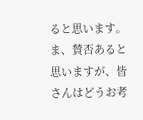ると思います。
ま、賛否あると思いますが、皆さんはどうお考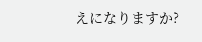えになりますか?